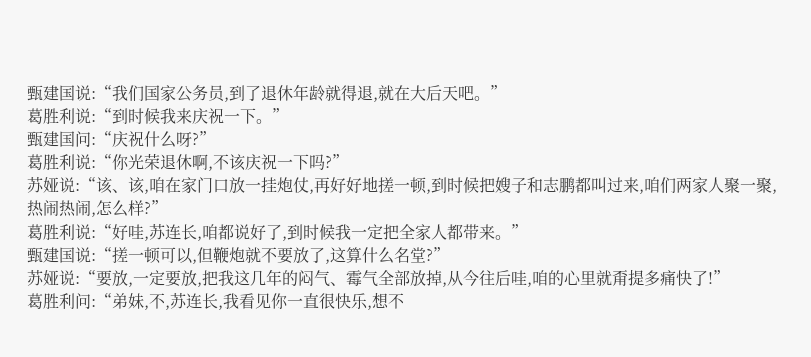甄建国说:“我们国家公务员,到了退休年龄就得退,就在大后天吧。”
葛胜利说:“到时候我来庆祝一下。”
甄建国问:“庆祝什么呀?”
葛胜利说:“你光荣退休啊,不该庆祝一下吗?”
苏娅说:“该、该,咱在家门口放一挂炮仗,再好好地搓一顿,到时候把嫂子和志鹏都叫过来,咱们两家人聚一聚,热闹热闹,怎么样?”
葛胜利说:“好哇,苏连长,咱都说好了,到时候我一定把全家人都带来。”
甄建国说:“搓一顿可以,但鞭炮就不要放了,这算什么名堂?”
苏娅说:“要放,一定要放,把我这几年的闷气、霉气全部放掉,从今往后哇,咱的心里就甭提多痛快了!”
葛胜利问:“弟妹,不,苏连长,我看见你一直很快乐,想不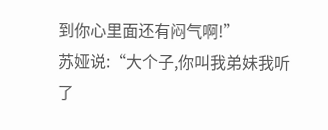到你心里面还有闷气啊!”
苏娅说:“大个子,你叫我弟妹我听了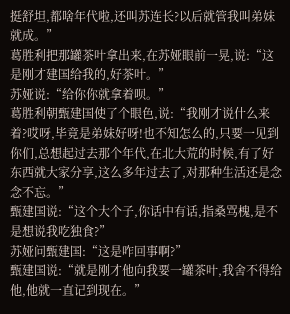挺舒坦,都啥年代啦,还叫苏连长?以后就管我叫弟妹就成。”
葛胜利把那罐茶叶拿出来,在苏娅眼前一晃,说:“这是刚才建国给我的,好茶叶。”
苏娅说:“给你你就拿着呗。”
葛胜利朝甄建国使了个眼色,说:“我刚才说什么来着?哎呀,毕竟是弟妹好呀!也不知怎么的,只要一见到你们,总想起过去那个年代,在北大荒的时候,有了好东西就大家分享,这么多年过去了,对那种生活还是念念不忘。”
甄建国说:“这个大个子,你话中有话,指桑骂槐,是不是想说我吃独食?”
苏娅问甄建国:“这是咋回事啊?”
甄建国说:“就是刚才他向我要一罐茶叶,我舍不得给他,他就一直记到现在。”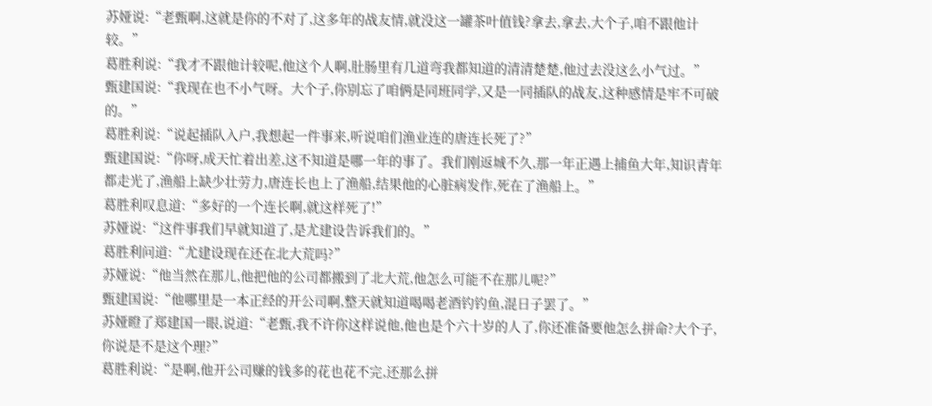苏娅说:“老甄啊,这就是你的不对了,这多年的战友情,就没这一罐茶叶值钱?拿去,拿去,大个子,咱不跟他计较。”
葛胜利说:“我才不跟他计较呢,他这个人啊,肚肠里有几道弯我都知道的清清楚楚,他过去没这么小气过。”
甄建国说:“我现在也不小气呀。大个子,你别忘了咱俩是同班同学,又是一同插队的战友,这种感情是牢不可破的。”
葛胜利说:“说起插队入户,我想起一件事来,听说咱们渔业连的唐连长死了?”
甄建国说:“你呀,成天忙着出差,这不知道是哪一年的事了。我们刚返城不久,那一年正遇上捕鱼大年,知识青年都走光了,渔船上缺少壮劳力,唐连长也上了渔船,结果他的心脏病发作,死在了渔船上。”
葛胜利叹息道:“多好的一个连长啊,就这样死了!”
苏娅说:“这件事我们早就知道了,是尤建设告诉我们的。”
葛胜利问道:“尤建设现在还在北大荒吗?”
苏娅说:“他当然在那儿,他把他的公司都搬到了北大荒,他怎么可能不在那儿呢?”
甄建国说:“他哪里是一本正经的开公司啊,整天就知道喝喝老酒钓钓鱼,混日子罢了。”
苏娅瞪了郑建国一眼,说道:“老甄,我不许你这样说他,他也是个六十岁的人了,你还准备要他怎么拼命?大个子,你说是不是这个理?”
葛胜利说:“是啊,他开公司赚的钱多的花也花不完,还那么拼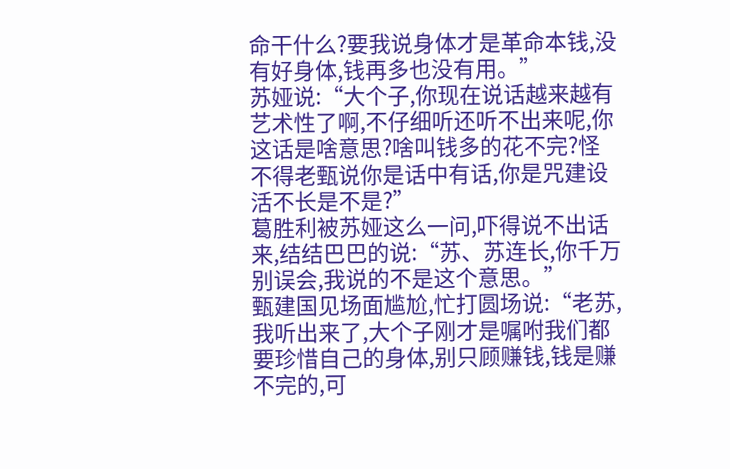命干什么?要我说身体才是革命本钱,没有好身体,钱再多也没有用。”
苏娅说:“大个子,你现在说话越来越有艺术性了啊,不仔细听还听不出来呢,你这话是啥意思?啥叫钱多的花不完?怪不得老甄说你是话中有话,你是咒建设活不长是不是?”
葛胜利被苏娅这么一问,吓得说不出话来,结结巴巴的说:“苏、苏连长,你千万别误会,我说的不是这个意思。”
甄建国见场面尴尬,忙打圆场说:“老苏,我听出来了,大个子刚才是嘱咐我们都要珍惜自己的身体,别只顾赚钱,钱是赚不完的,可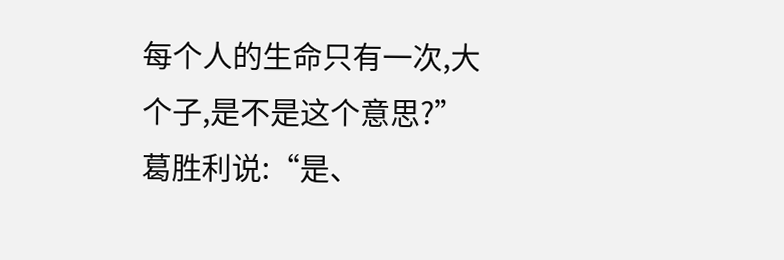每个人的生命只有一次,大个子,是不是这个意思?”
葛胜利说:“是、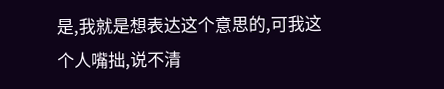是,我就是想表达这个意思的,可我这个人嘴拙,说不清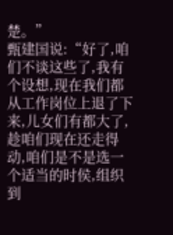楚。”
甄建国说:“好了,咱们不谈这些了,我有个设想,现在我们都从工作岗位上退了下来,儿女们有都大了,趁咱们现在还走得动,咱们是不是选一个适当的时侯,组织到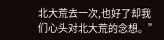北大荒去一次,也好了却我们心头对北大荒的念想。”